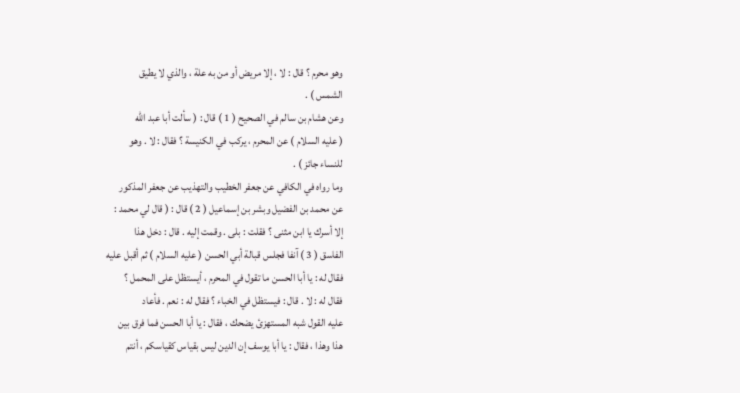وهو محرم ؟ قال : لا ، إلا مريض أو من به علة ، والذي لا يطيق
الشمس ) .
وعن هشام بن سالم في الصحيح ( 1 ) قال : ( سألت أبا عبد الله
( عليه السلام ) عن المحرم ، يركب في الكنيسة ؟ فقال : لا . وهو
للنساء جائز ) .
وما رواه في الكافي عن جعفر الخطيب والتهذيب عن جعفر المذكور
عن محمد بن الفضيل وبشر بن إسماعيل ( 2 ) قال : ( قال لي محمد :
إلا أسرك يا ابن مثنى ؟ فقلت : بلى . وقمت إليه . قال : دخل هذا
الفاسق ( 3 ) آنفا فجلس قبالة أبي الحسن ( عليه السلام ) ثم أقبل عليه
فقال له : يا أبا الحسن ما تقول في المحرم ، أيستظل على المحمل ؟
فقال له : لا . قال : فيستظل في الخباء ؟ فقال له : نعم . فأعاد
عليه القول شبه المستهزئ يضحك ، فقال : يا أبا الحسن فما فرق بين
هذا وهذا ، فقال : يا أبا يوسف إن الدين ليس بقياس كقياسكم ، أنتم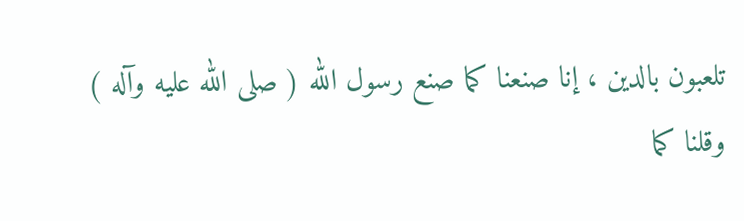تلعبون بالدين ، إنا صنعنا كما صنع رسول الله ( صلى الله عليه وآله )
وقلنا كما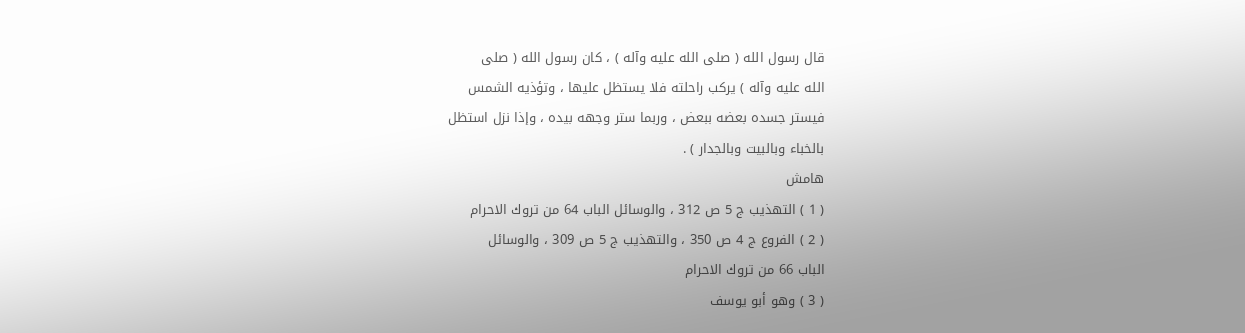قال رسول الله ( صلى الله عليه وآله ) ، كان رسول الله ( صلى
الله عليه وآله ) يركب راحلته فلا يستظل عليها ، وتؤذيه الشمس
فيستر جسده بعضه ببعض ، وربما ستر وجهه بيده ، وإذا نزل استظل
بالخباء وبالبيت وبالجدار ) .
هامش
( 1 ) التهذيب ج 5 ص 312 ، والوسائل الباب 64 من تروك الاحرام
( 2 ) الفروع ج 4 ص 350 ، والتهذيب ج 5 ص 309 ، والوسائل
الباب 66 من تروك الاحرام
( 3 ) وهو أبو يوسف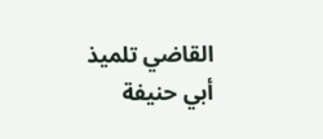القاضي تلميذ أبي حنيفة